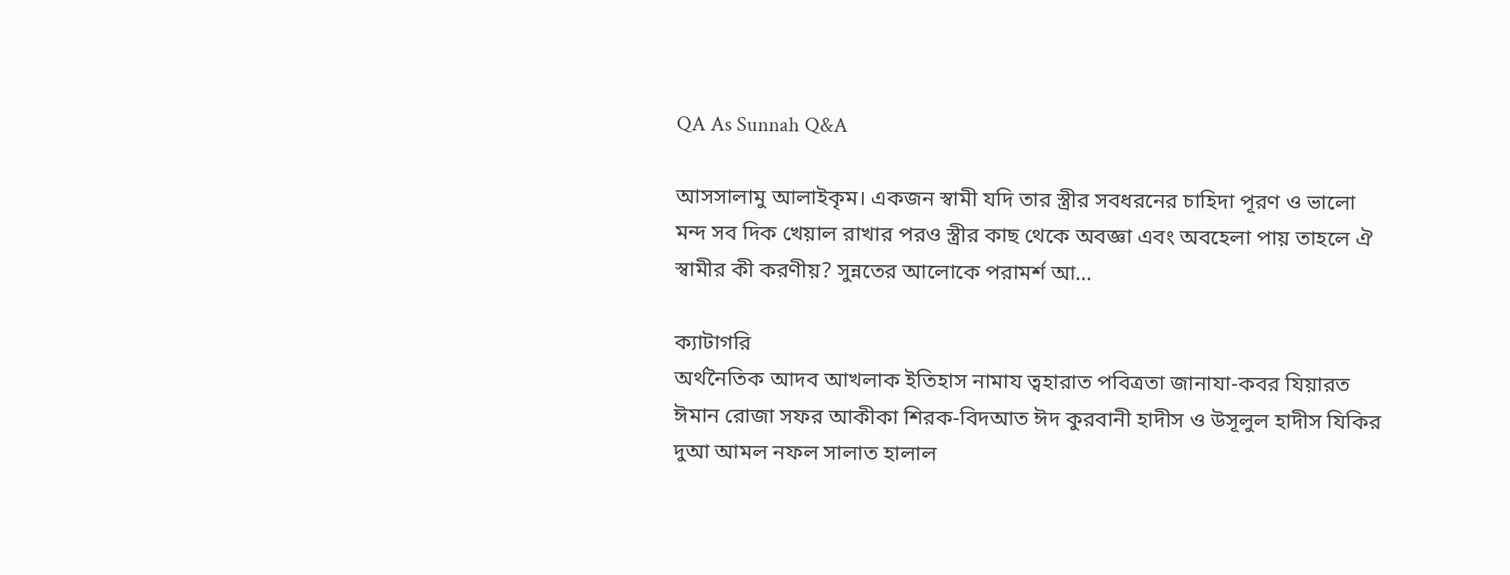QA As Sunnah Q&A

আসসালামু আলাইকৃম। একজন স্বামী যদি তার স্ত্রীর সবধরনের চাহিদা পূরণ ও ভালো মন্দ সব দিক খেয়াল রাখার পরও স্ত্রীর কাছ থেকে অবজ্ঞা এবং অবহেলা পায় তাহলে ঐ স্বামীর কী করণীয়? সুন্নতের আলোকে পরামর্শ আ…

ক্যাটাগরি
অর্থনৈতিক আদব আখলাক ইতিহাস নামায ত্বহারাত পবিত্রতা জানাযা-কবর যিয়ারত ঈমান রোজা সফর আকীকা শিরক-বিদআত ঈদ কুরবানী হাদীস ও উসূলুল হাদীস যিকির দুআ আমল নফল সালাত হালাল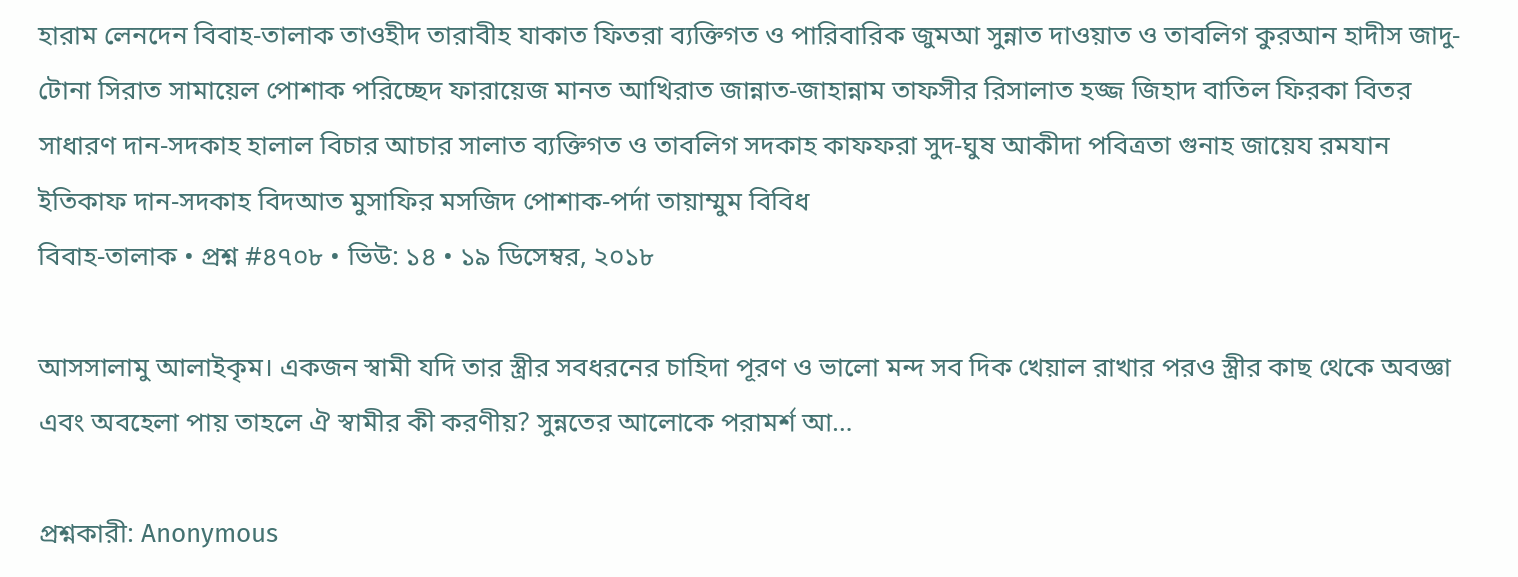হারাম লেনদেন বিবাহ-তালাক তাওহীদ তারাবীহ যাকাত ফিতরা ব্যক্তিগত ও পারিবারিক জুমআ সুন্নাত দাওয়াত ও তাবলিগ কুরআন হাদীস জাদু-টোনা সিরাত সামায়েল পোশাক পরিচ্ছেদ ফারায়েজ মানত আখিরাত জান্নাত-জাহান্নাম তাফসীর রিসালাত হজ্জ জিহাদ বাতিল ফিরকা বিতর সাধারণ দান-সদকাহ হালাল বিচার আচার সালাত ব্যক্তিগত ও তাবলিগ সদকাহ কাফফরা সুদ-ঘুষ আকীদা পবিত্রতা গুনাহ জায়েয রমযান ইতিকাফ দান-সদকাহ বিদআত মুসাফির মসজিদ পোশাক-পর্দা তায়াম্মুম বিবিধ
বিবাহ-তালাক • প্রশ্ন #৪৭০৮ • ভিউ: ১৪ • ১৯ ডিসেম্বর, ২০১৮

আসসালামু আলাইকৃম। একজন স্বামী যদি তার স্ত্রীর সবধরনের চাহিদা পূরণ ও ভালো মন্দ সব দিক খেয়াল রাখার পরও স্ত্রীর কাছ থেকে অবজ্ঞা এবং অবহেলা পায় তাহলে ঐ স্বামীর কী করণীয়? সুন্নতের আলোকে পরামর্শ আ…

প্রশ্নকারী: Anonymous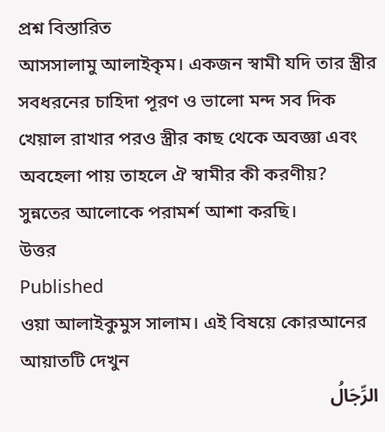প্রশ্ন বিস্তারিত
আসসালামু আলাইকৃম। একজন স্বামী যদি তার স্ত্রীর সবধরনের চাহিদা পূরণ ও ভালো মন্দ সব দিক খেয়াল রাখার পরও স্ত্রীর কাছ থেকে অবজ্ঞা এবং অবহেলা পায় তাহলে ঐ স্বামীর কী করণীয়? সুন্নতের আলোকে পরামর্শ আশা করছি।
উত্তর
Published
ওয়া আলাইকুমুস সালাম। এই বিষয়ে কোরআনের আয়াতটি দেখুন
الرِّجَالُ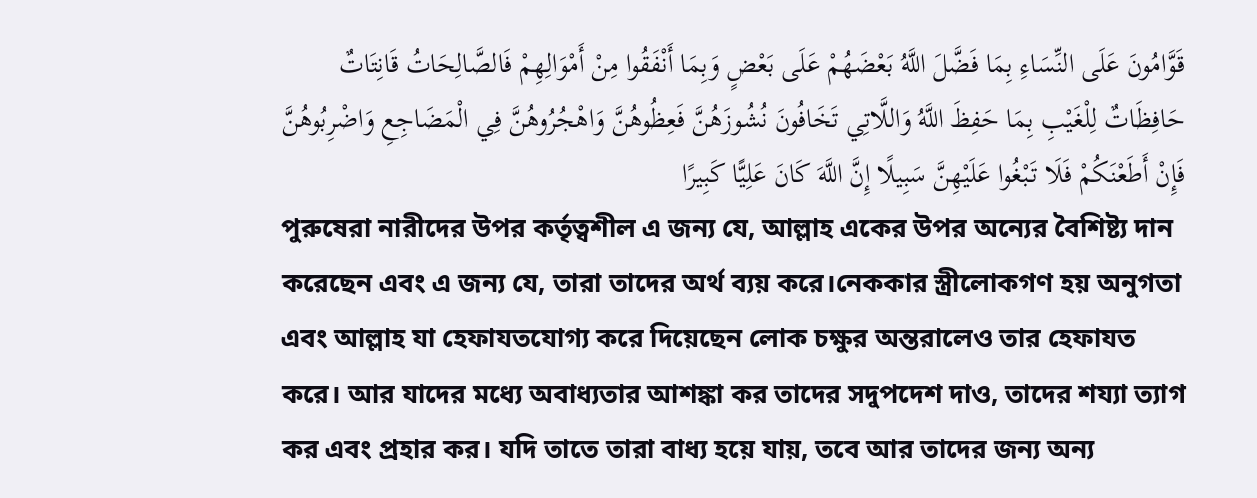قَوَّامُونَ عَلَى النِّسَاءِ بِمَا فَضَّلَ اللَّهُ بَعْضَهُمْ عَلَى بَعْضٍ وَبِمَا أَنْفَقُوا مِنْ أَمْوَالِهِمْ فَالصَّالِحَاتُ قَانِتَاتٌ حَافِظَاتٌ لِلْغَيْبِ بِمَا حَفِظَ اللَّهُ وَاللَّاتِي تَخَافُونَ نُشُوزَهُنَّ فَعِظُوهُنَّ وَاهْجُرُوهُنَّ فِي الْمَضَاجِعِ وَاضْرِبُوهُنَّ فَإِنْ أَطَعْنَكُمْ فَلَا تَبْغُوا عَلَيْهِنَّ سَبِيلًا إِنَّ اللَّهَ كَانَ عَلِيًّا كَبِيرًا
পুরুষেরা নারীদের উপর কর্তৃত্বশীল এ জন্য যে, আল্লাহ একের উপর অন্যের বৈশিষ্ট্য দান করেছেন এবং এ জন্য যে, তারা তাদের অর্থ ব্যয় করে।নেককার স্ত্রীলোকগণ হয় অনুগতা এবং আল্লাহ যা হেফাযতযোগ্য করে দিয়েছেন লোক চক্ষুর অন্তরালেও তার হেফাযত করে। আর যাদের মধ্যে অবাধ্যতার আশঙ্কা কর তাদের সদুপদেশ দাও, তাদের শয্যা ত্যাগ কর এবং প্রহার কর। যদি তাতে তারা বাধ্য হয়ে যায়, তবে আর তাদের জন্য অন্য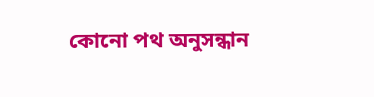কোনো পথ অনুসন্ধান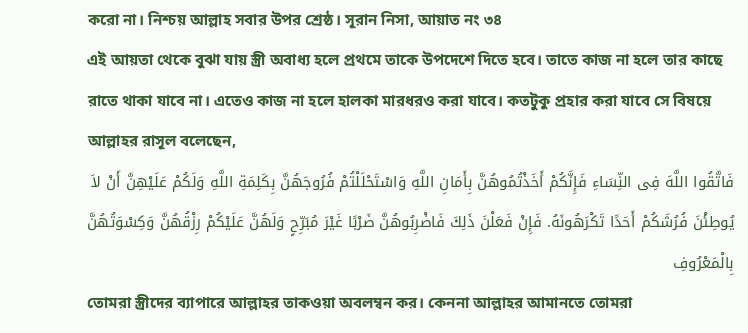করো না। নিশ্চয় আল্লাহ সবার উপর শ্রেষ্ঠ। সূরান নিসা, আয়াত নং ৩৪
এই আয়তা থেকে বুঝা যায় স্ত্রী অবাধ্য হলে প্রথমে তাকে উপদেশে দিতে হবে। তাতে কাজ না হলে তার কাছে রাতে থাকা যাবে না। এতেও কাজ না হলে হালকা মারধরও করা যাবে। কতটুকু প্রহার করা যাবে সে বিষয়ে আল্লাহর রাসূল বলেছেন,
فَاتَّقُوا اللَّهَ فِى النِّسَاءِ فَإِنَّكُمْ أَخَذْتُمُوهُنَّ بِأَمَانِ اللَّهِ وَاسْتَحْلَلْتُمْ فُرُوجَهُنَّ بِكَلِمَةِ اللَّهِ وَلَكُمْ عَلَيْهِنَّ أَنْ لاَ يُوطِئْنَ فُرُشَكُمْ أَحَدًا تَكْرَهُونَهُ. فَإِنْ فَعَلْنَ ذَلِكَ فَاضْرِبُوهُنَّ ضَرْبًا غَيْرَ مُبَرِّحٍ وَلَهُنَّ عَلَيْكُمْ رِزْقُهُنَّ وَكِسْوَتُهُنَّ بِالْمَعْرُوفِ
তোমরা স্ত্রীদের ব্যাপারে আল্লাহর তাকওয়া অবলম্বন কর। কেননা আল্লাহর আমানতে তোমরা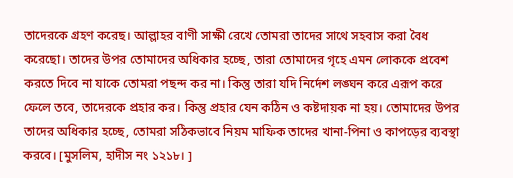তাদেরকে গ্রহণ করেছ। আল্লাহর বাণী সাক্ষী রেখে তোমরা তাদের সাথে সহবাস করা বৈধ করেছো। তাদের উপর তোমাদের অধিকার হচ্ছে, তারা তোমাদের গৃহে এমন লোককে প্রবেশ করতে দিবে না যাকে তোমরা পছন্দ কর না। কিন্তু তারা যদি নির্দেশ লঙ্ঘন করে এরূপ করে ফেলে তবে, তাদেরকে প্রহার কর। কিন্তু প্রহার যেন কঠিন ও কষ্টদায়ক না হয়। তোমাদের উপর তাদের অধিকার হচ্ছে, তোমরা সঠিকভাবে নিয়ম মাফিক তাদের খানা-পিনা ও কাপড়ের ব্যবস্থা করবে। [মুসলিম, হাদীস নং ১২১৮। ]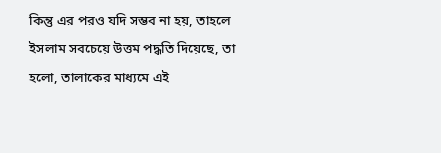কিন্তু এর পরও যদি সম্ভব না হয়, তাহলে ইসলাম সবচেয়ে উত্তম পদ্ধতি দিয়েছে, তা হলো, তালাকের মাধ্যমে এই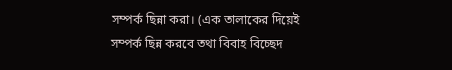সম্পর্ক ছিন্না করা। (এক তালাকের দিয়েই সম্পর্ক ছিন্ন করবে তথা বিবাহ বিচ্ছেদ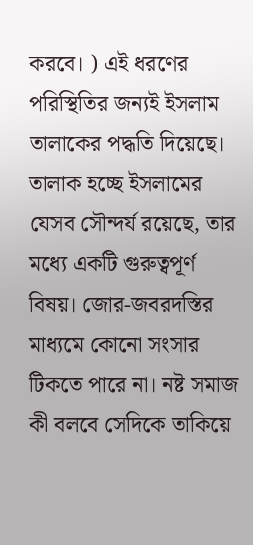করবে। ) এই ধরণের পরিস্থিতির জন্যই ইসলাম তালাকের পদ্ধতি দিয়েছে। তালাক হচ্ছে ইসলামের যেসব সৌন্দর্য রয়েছে, তার মধ্যে একটি গুরুত্বপূর্ণ বিষয়। জোর-জবরদস্তির মাধ্যমে কোনো সংসার টিকতে পারে না। নষ্ট সমাজ কী বলবে সেদিকে তাকিয়ে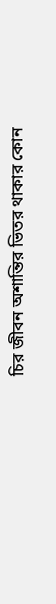চির জীবন অশান্তির ভিতর থাকার কোন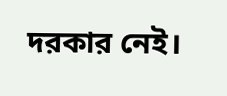দরকার নেই।